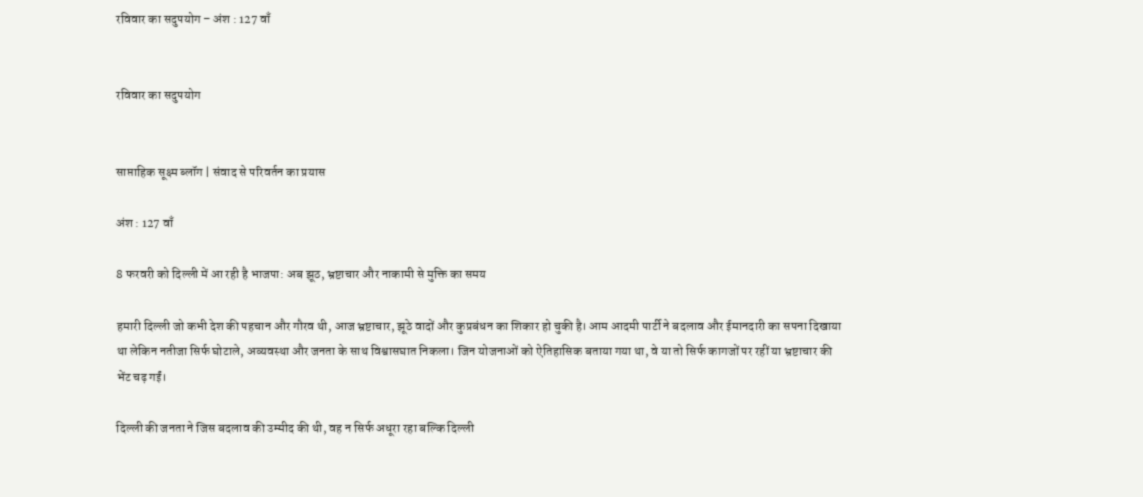रविवार का सदुपयोग – अंश : 127 वाँ


रविवार का सदुपयोग


साप्ताहिक सूक्ष्म ब्लॉग | संवाद से परिवर्तन का प्रयास

अंश : 127 वाँ

8 फरवरी को दिल्ली में आ रही है भाजपा: अब झूठ, भ्रष्टाचार और नाकामी से मुक्ति का समय

हमारी दिल्ली जो कभी देश की पहचान और गौरव थी, आज भ्रष्टाचार, झूठे वादों और कुप्रबंधन का शिकार हो चुकी है। आम आदमी पार्टी ने बदलाव और ईमानदारी का सपना दिखाया था लेकिन नतीजा सिर्फ घोटाले, अव्यवस्था और जनता के साथ विश्वासघात निकला। जिन योजनाओं को ऐतिहासिक बताया गया था, वे या तो सिर्फ कागजों पर रहीं या भ्रष्टाचार की भेंट चढ़ गईं।

दिल्ली की जनता ने जिस बदलाव की उम्मीद की थी, वह न सिर्फ अधूरा रहा बल्कि दिल्ली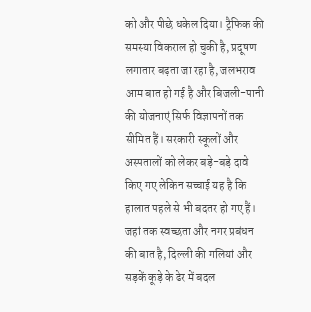को और पीछे धकेल दिया। ट्रैफिक की समस्या विकराल हो चुकी है, प्रदूषण लगातार बढ़ता जा रहा है, जलभराव आम बात हो गई है और बिजली-पानी की योजनाएं सिर्फ विज्ञापनों तक सीमित हैं। सरकारी स्कूलों और अस्पतालों को लेकर बड़े-बड़े दावे किए गए लेकिन सच्चाई यह है कि हालात पहले से भी बदतर हो गए हैं। जहां तक स्वच्छता और नगर प्रबंधन की बात है, दिल्ली की गलियां और सड़कें कूड़े के ढेर में बदल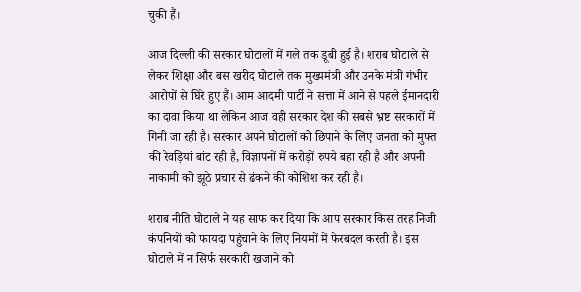चुकी हैं।

आज दिल्ली की सरकार घोटालों में गले तक डूबी हुई है। शराब घोटाले से लेकर शिक्षा और बस खरीद घोटाले तक मुख्यमंत्री और उनके मंत्री गंभीर आरोपों से घिरे हुए हैं। आम आदमी पार्टी ने सत्ता में आने से पहले ईमानदारी का दावा किया था लेकिन आज वही सरकार देश की सबसे भ्रष्ट सरकारों में गिनी जा रही है। सरकार अपने घोटालों को छिपाने के लिए जनता को मुफ्त की रेवड़ियां बांट रही है, विज्ञापनों में करोड़ों रुपये बहा रही है और अपनी नाकामी को झूठे प्रचार से ढंकने की कोशिश कर रही है।

शराब नीति घोटाले ने यह साफ कर दिया कि आप सरकार किस तरह निजी कंपनियों को फायदा पहुंचाने के लिए नियमों में फेरबदल करती है। इस घोटाले में न सिर्फ सरकारी खजाने को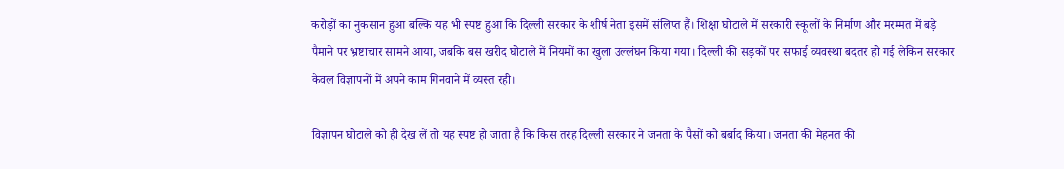करोड़ों का नुकसान हुआ बल्कि यह भी स्पष्ट हुआ कि दिल्ली सरकार के शीर्ष नेता इसमें संलिप्त हैं। शिक्षा घोटाले में सरकारी स्कूलों के निर्माण और मरम्मत में बड़े पैमाने पर भ्रष्टाचार सामने आया, जबकि बस खरीद घोटाले में नियमों का खुला उल्लंघन किया गया। दिल्ली की सड़कों पर सफाई व्यवस्था बदतर हो गई लेकिन सरकार केवल विज्ञापनों में अपने काम गिनवाने में व्यस्त रही।

विज्ञापन घोटाले को ही देख लें तो यह स्पष्ट हो जाता है कि किस तरह दिल्ली सरकार ने जनता के पैसों को बर्बाद किया। जनता की मेहनत की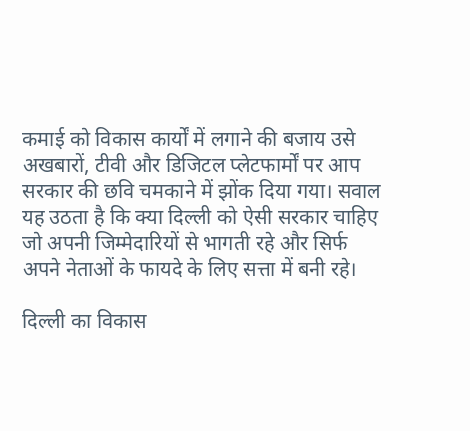कमाई को विकास कार्यों में लगाने की बजाय उसे अखबारों, टीवी और डिजिटल प्लेटफार्मों पर आप सरकार की छवि चमकाने में झोंक दिया गया। सवाल यह उठता है कि क्या दिल्ली को ऐसी सरकार चाहिए जो अपनी जिम्मेदारियों से भागती रहे और सिर्फ अपने नेताओं के फायदे के लिए सत्ता में बनी रहे।

दिल्ली का विकास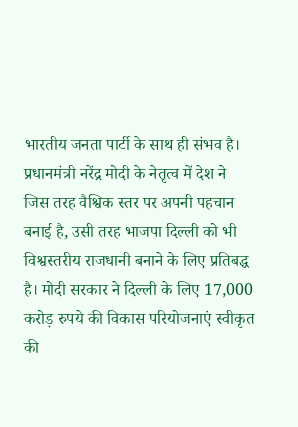भारतीय जनता पार्टी के साथ ही संभव है। प्रधानमंत्री नरेंद्र मोदी के नेतृत्व में देश ने जिस तरह वैश्विक स्तर पर अपनी पहचान बनाई है, उसी तरह भाजपा दिल्ली को भी विश्वस्तरीय राजधानी बनाने के लिए प्रतिबद्ध है। मोदी सरकार ने दिल्ली के लिए 17,000 करोड़ रुपये की विकास परियोजनाएं स्वीकृत की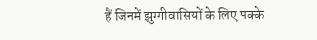हैं जिनमें झुग्गीवासियों के लिए पक्के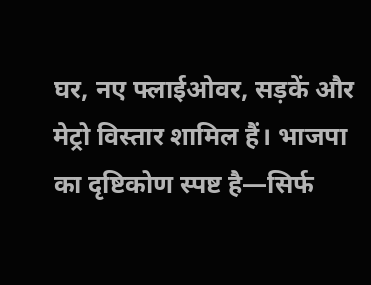घर, नए फ्लाईओवर, सड़कें और मेट्रो विस्तार शामिल हैं। भाजपा का दृष्टिकोण स्पष्ट है—सिर्फ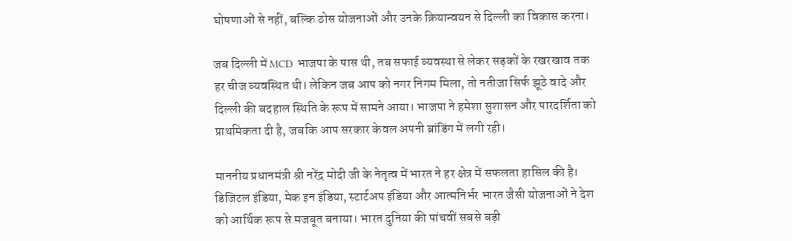घोषणाओं से नहीं, बल्कि ठोस योजनाओं और उनके क्रियान्वयन से दिल्ली का विकास करना।

जब दिल्ली में MCD भाजपा के पास थी, तब सफाई व्यवस्था से लेकर सड़कों के रखरखाव तक हर चीज व्यवस्थित थी। लेकिन जब आप को नगर निगम मिला, तो नतीजा सिर्फ झूठे वादे और दिल्ली की बदहाल स्थिति के रूप में सामने आया। भाजपा ने हमेशा सुशासन और पारदर्शिता को प्राथमिकता दी है, जबकि आप सरकार केवल अपनी ब्रांडिंग में लगी रही।

माननीय प्रधानमंत्री श्री नरेंद्र मोदी जी के नेतृत्व में भारत ने हर क्षेत्र में सफलता हासिल की है। डिजिटल इंडिया, मेक इन इंडिया, स्टार्टअप इंडिया और आत्मनिर्भर भारत जैसी योजनाओं ने देश को आर्थिक रूप से मजबूत बनाया। भारत दुनिया की पांचवीं सबसे बड़ी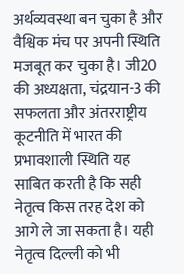अर्थव्यवस्था बन चुका है और वैश्विक मंच पर अपनी स्थिति मजबूत कर चुका है। जी20 की अध्यक्षता, चंद्रयान-3 की सफलता और अंतरराष्ट्रीय कूटनीति में भारत की प्रभावशाली स्थिति यह साबित करती है कि सही नेतृत्व किस तरह देश को आगे ले जा सकता है। यही नेतृत्व दिल्ली को भी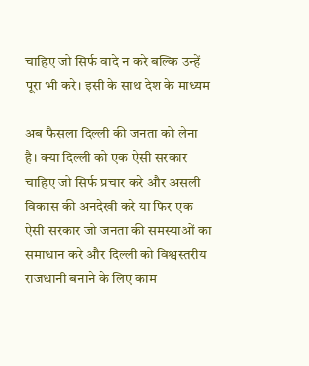चाहिए जो सिर्फ वादे न करे बल्कि उन्हें पूरा भी करे। इसी के साथ देश के माध्यम

अब फैसला दिल्ली की जनता को लेना है। क्या दिल्ली को एक ऐसी सरकार चाहिए जो सिर्फ प्रचार करे और असली विकास की अनदेखी करे या फिर एक ऐसी सरकार जो जनता की समस्याओं का समाधान करे और दिल्ली को विश्वस्तरीय राजधानी बनाने के लिए काम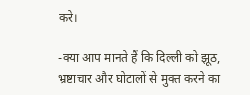करे।

-क्या आप मानते हैं कि दिल्ली को झूठ, भ्रष्टाचार और घोटालों से मुक्त करने का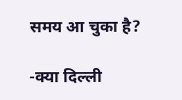समय आ चुका है?

-क्या दिल्ली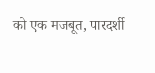को एक मजबूत, पारदर्शी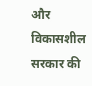और विकासशील सरकार की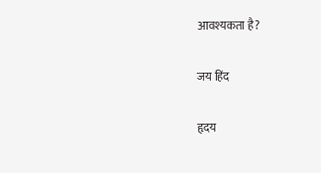आवश्यकता है?

जय हिंद

हृदय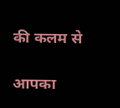की कलम से

आपका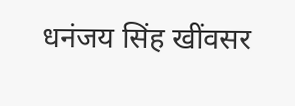धनंजय सिंह खींवसर